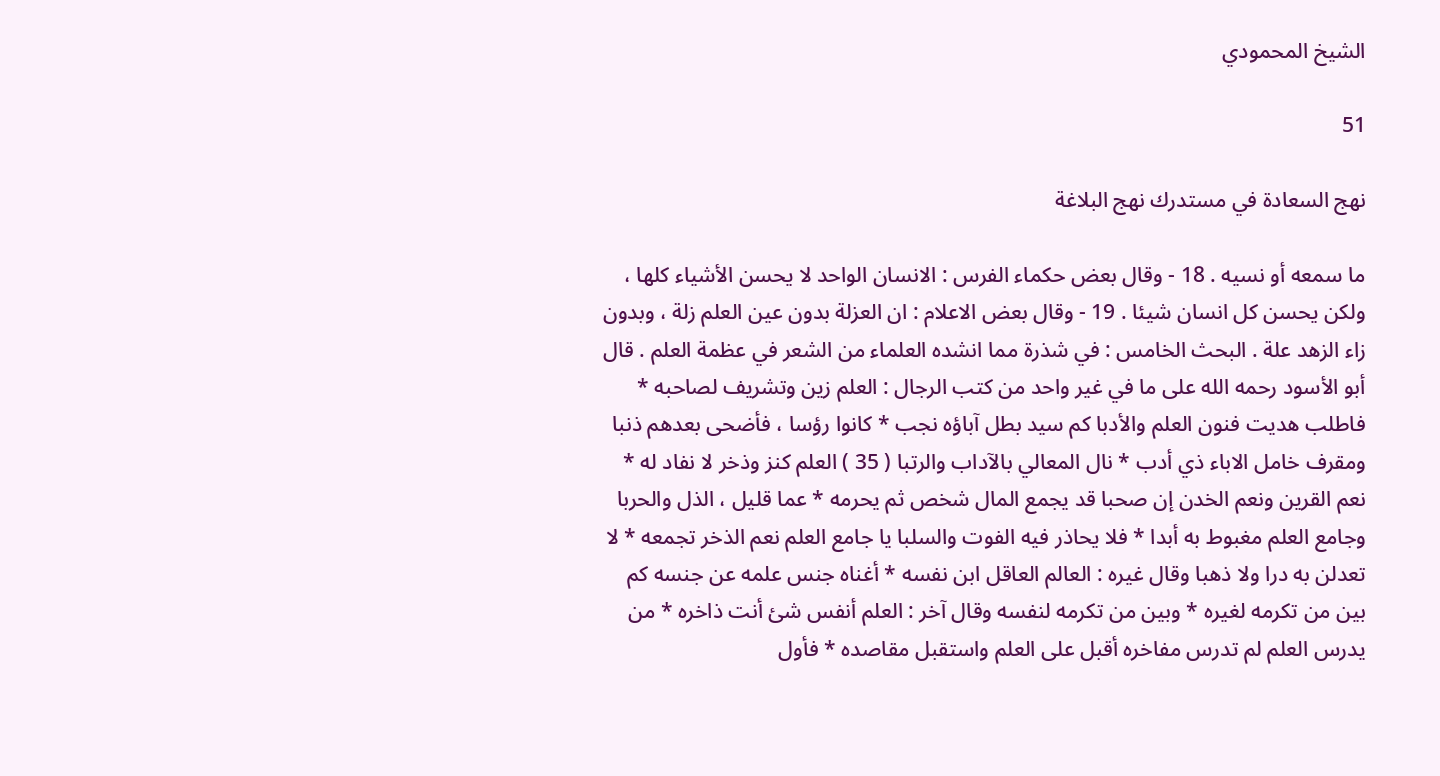الشيخ المحمودي

51

نهج السعادة في مستدرك نهج البلاغة

ما سمعه أو نسيه . 18 - وقال بعض حكماء الفرس : الانسان الواحد لا يحسن الأشياء كلها ، ولكن يحسن كل انسان شيئا . 19 - وقال بعض الاعلام : ان العزلة بدون عين العلم زلة ، وبدون زاء الزهد علة . البحث الخامس : في شذرة مما انشده العلماء من الشعر في عظمة العلم . قال أبو الأسود رحمه الله على ما في غير واحد من كتب الرجال : العلم زين وتشريف لصاحبه * فاطلب هديت فنون العلم والأدبا كم سيد بطل آباؤه نجب * كانوا رؤسا ، فأضحى بعدهم ذنبا ومقرف خامل الاباء ذي أدب * نال المعالي بالآداب والرتبا ( 35 ) العلم كنز وذخر لا نفاد له * نعم القرين ونعم الخدن إن صحبا قد يجمع المال شخص ثم يحرمه * عما قليل ، الذل والحربا وجامع العلم مغبوط به أبدا * فلا يحاذر فيه الفوت والسلبا يا جامع العلم نعم الذخر تجمعه * لا تعدلن به درا ولا ذهبا وقال غيره : العالم العاقل ابن نفسه * أغناه جنس علمه عن جنسه كم بين من تكرمه لغيره * وبين من تكرمه لنفسه وقال آخر : العلم أنفس شئ أنت ذاخره * من يدرس العلم لم تدرس مفاخره أقبل على العلم واستقبل مقاصده * فأول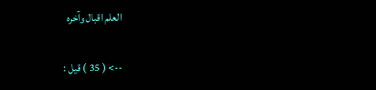العلم اقبال وآخره

--> ( 35 ) قيل :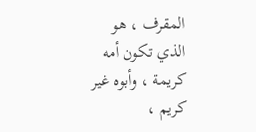المقرف ، هو الذي تكون أمه كريمة ، وأبوه غير كريم ،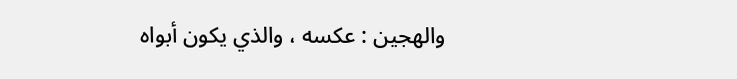والهجين : عكسه ، والذي يكون أبواه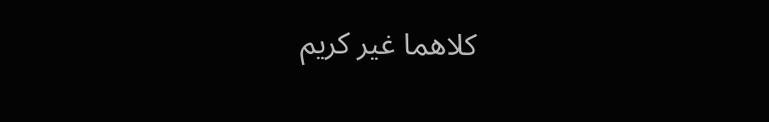كلاهما غير كريم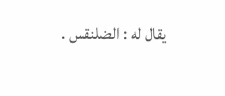يقال له : الضلنقس .